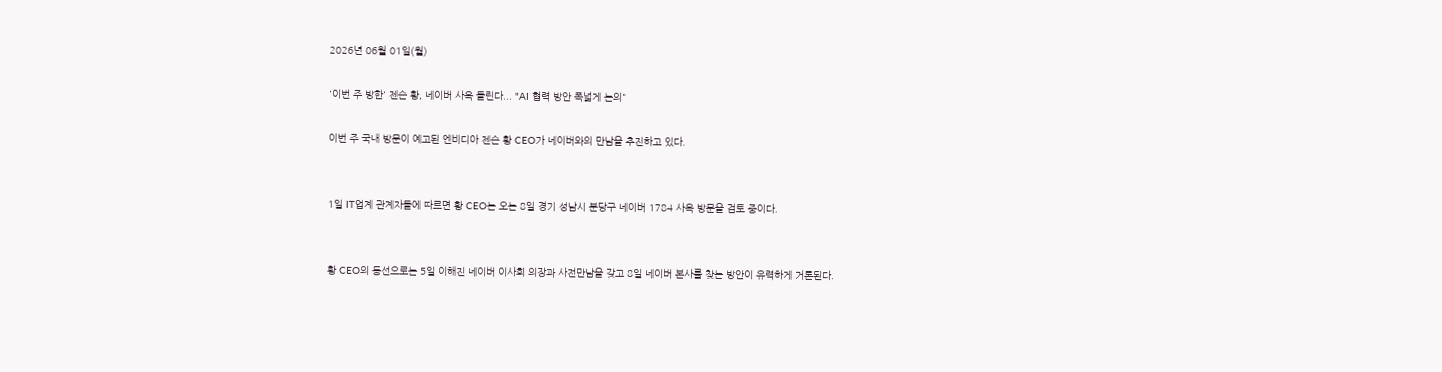2026년 06월 01일(월)

'이번 주 방한' 젠슨 황, 네이버 사옥 들린다... "AI 협력 방안 폭넓게 논의"

이번 주 국내 방문이 예고된 엔비디아 젠슨 황 CEO가 네이버와의 만남을 추진하고 있다.


1일 IT업계 관계자들에 따르면 황 CEO는 오는 8일 경기 성남시 분당구 네이버 1784 사옥 방문을 검토 중이다.


황 CEO의 동선으로는 5일 이해진 네이버 이사회 의장과 사전만남을 갖고 8일 네이버 본사를 찾는 방안이 유력하게 거론된다.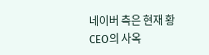네이버 측은 현재 황 CEO의 사옥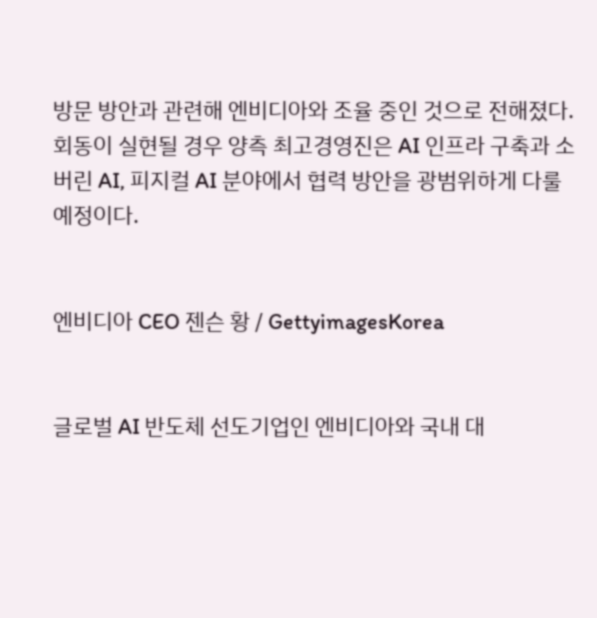방문 방안과 관련해 엔비디아와 조율 중인 것으로 전해졌다. 회동이 실현될 경우 양측 최고경영진은 AI 인프라 구축과 소버린 AI, 피지컬 AI 분야에서 협력 방안을 광범위하게 다룰 예정이다.


엔비디아 CEO 젠슨 황 / GettyimagesKorea


글로벌 AI 반도체 선도기업인 엔비디아와 국내 대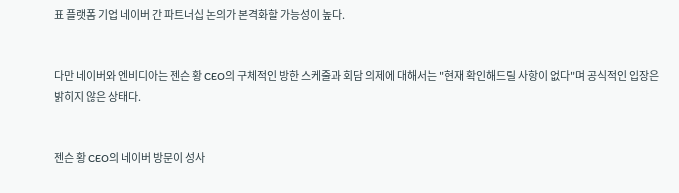표 플랫폼 기업 네이버 간 파트너십 논의가 본격화할 가능성이 높다.


다만 네이버와 엔비디아는 젠슨 황 CEO의 구체적인 방한 스케줄과 회담 의제에 대해서는 "현재 확인해드릴 사항이 없다"며 공식적인 입장은 밝히지 않은 상태다.


젠슨 황 CEO의 네이버 방문이 성사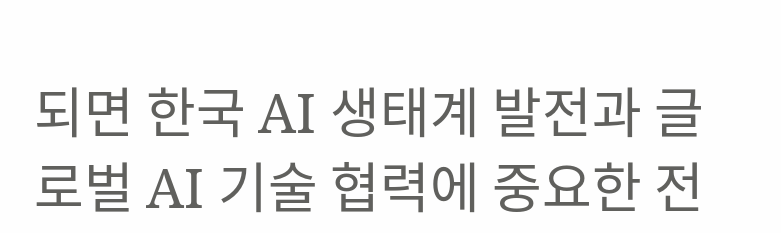되면 한국 AI 생태계 발전과 글로벌 AI 기술 협력에 중요한 전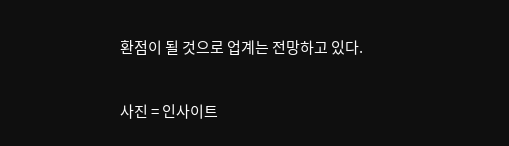환점이 될 것으로 업계는 전망하고 있다.


사진 = 인사이트